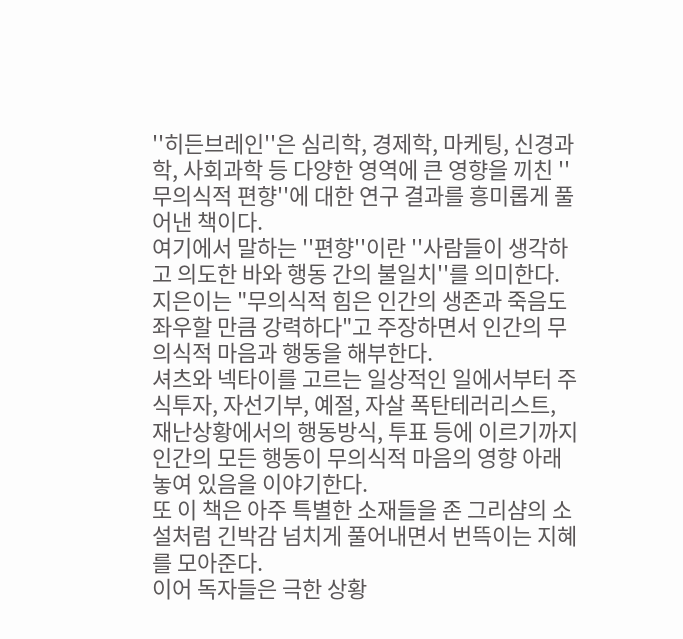''히든브레인''은 심리학, 경제학, 마케팅, 신경과학, 사회과학 등 다양한 영역에 큰 영향을 끼친 ''무의식적 편향''에 대한 연구 결과를 흥미롭게 풀어낸 책이다.
여기에서 말하는 ''편향''이란 ''사람들이 생각하고 의도한 바와 행동 간의 불일치''를 의미한다.
지은이는 "무의식적 힘은 인간의 생존과 죽음도 좌우할 만큼 강력하다"고 주장하면서 인간의 무의식적 마음과 행동을 해부한다.
셔츠와 넥타이를 고르는 일상적인 일에서부터 주식투자, 자선기부, 예절, 자살 폭탄테러리스트, 재난상황에서의 행동방식, 투표 등에 이르기까지 인간의 모든 행동이 무의식적 마음의 영향 아래 놓여 있음을 이야기한다.
또 이 책은 아주 특별한 소재들을 존 그리샴의 소설처럼 긴박감 넘치게 풀어내면서 번뜩이는 지혜를 모아준다.
이어 독자들은 극한 상황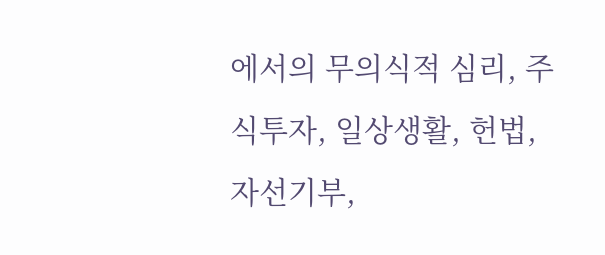에서의 무의식적 심리, 주식투자, 일상생활, 헌법, 자선기부,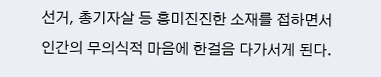선거, 총기자살 등 흥미진진한 소재를 접하면서 인간의 무의식적 마음에 한걸음 다가서게 된다.